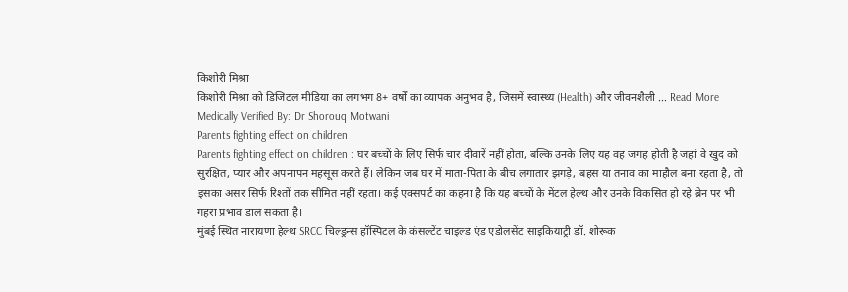किशोरी मिश्रा
किशोरी मिश्रा को डिजिटल मीडिया का लगभग 8+ वर्षों का व्यापक अनुभव है, जिसमें स्वास्थ्य (Health) और जीवनशैली ... Read More
Medically Verified By: Dr Shorouq Motwani
Parents fighting effect on children
Parents fighting effect on children : घर बच्चों के लिए सिर्फ चार दीवारें नहीं होता, बल्कि उनके लिए यह वह जगह होती है जहां वे खुद को सुरक्षित, प्यार और अपनापन महसूस करते हैं। लेकिन जब घर में माता-पिता के बीच लगातार झगड़े, बहस या तनाव का माहौल बना रहता है, तो इसका असर सिर्फ रिश्तों तक सीमित नहीं रहता। कई एक्सपर्ट का कहना है कि यह बच्चों के मेंटल हेल्थ और उनके विकसित हो रहे ब्रेन पर भी गहरा प्रभाव डाल सकता है।
मुंबई स्थित नारायणा हेल्थ SRCC चिल्ड्रन्स हॉस्पिटल के कंसल्टेंट चाइल्ड एंड एडोलसेंट साइकियाट्री डॉ. शोरूक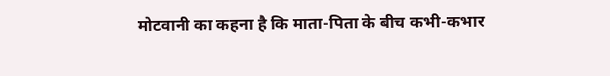मोटवानी का कहना है कि माता-पिता के बीच कभी-कभार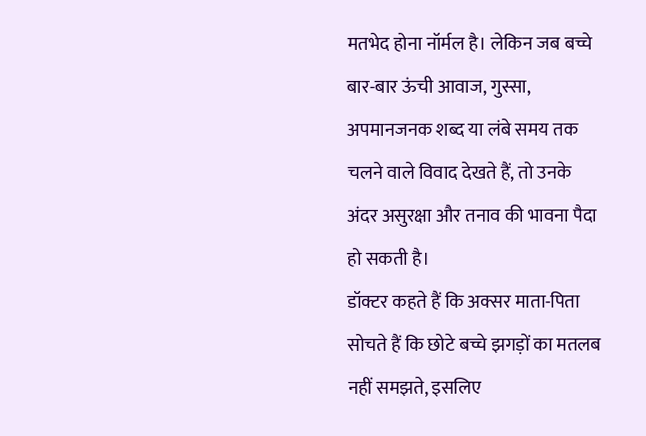मतभेद होना नॉर्मल है। लेकिन जब बच्चे बार-बार ऊंची आवाज, गुस्सा, अपमानजनक शब्द या लंबे समय तक चलने वाले विवाद देखते हैं, तो उनके अंदर असुरक्षा और तनाव की भावना पैदा हो सकती है।
डॉक्टर कहते हैं कि अक्सर माता-पिता सोचते हैं कि छोटे बच्चे झगड़ों का मतलब नहीं समझते, इसलिए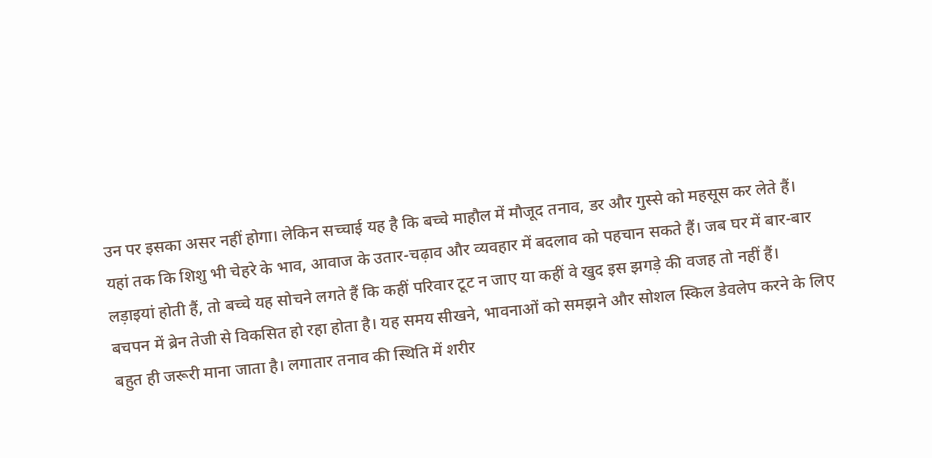उन पर इसका असर नहीं होगा। लेकिन सच्चाई यह है कि बच्चे माहौल में मौजूद तनाव, डर और गुस्से को महसूस कर लेते हैं।
यहां तक कि शिशु भी चेहरे के भाव, आवाज के उतार-चढ़ाव और व्यवहार में बदलाव को पहचान सकते हैं। जब घर में बार-बार लड़ाइयां होती हैं, तो बच्चे यह सोचने लगते हैं कि कहीं परिवार टूट न जाए या कहीं वे खुद इस झगड़े की वजह तो नहीं हैं।
बचपन में ब्रेन तेजी से विकसित हो रहा होता है। यह समय सीखने, भावनाओं को समझने और सोशल स्किल डेवलेप करने के लिए बहुत ही जरूरी माना जाता है। लगातार तनाव की स्थिति में शरीर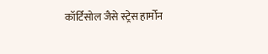कॉर्टिसोल जैसे स्ट्रेस हार्मोन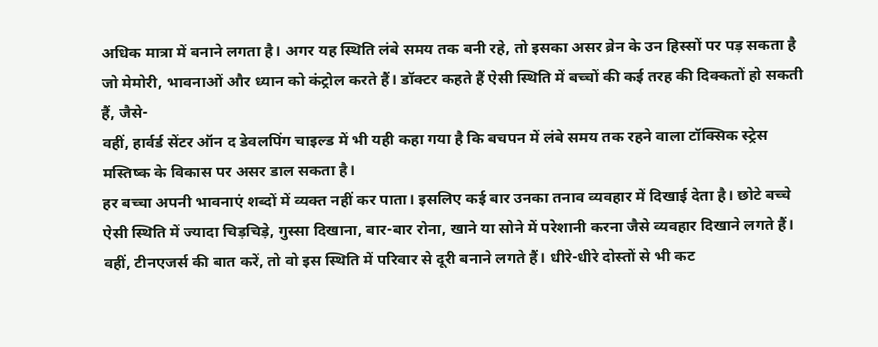अधिक मात्रा में बनाने लगता है। अगर यह स्थिति लंबे समय तक बनी रहे, तो इसका असर ब्रेन के उन हिस्सों पर पड़ सकता है जो मेमोरी, भावनाओं और ध्यान को कंट्रोल करते हैं। डॉक्टर कहते हैं ऐसी स्थिति में बच्चों की कई तरह की दिक्कतों हो सकती हैं, जैसे-
वहीं, हार्वर्ड सेंटर ऑन द डेवलपिंग चाइल्ड में भी यही कहा गया है कि बचपन में लंबे समय तक रहने वाला टॉक्सिक स्ट्रेस मस्तिष्क के विकास पर असर डाल सकता है।
हर बच्चा अपनी भावनाएं शब्दों में व्यक्त नहीं कर पाता। इसलिए कई बार उनका तनाव व्यवहार में दिखाई देता है। छोटे बच्चे ऐसी स्थिति में ज्यादा चिड़चिड़े, गुस्सा दिखाना, बार-बार रोना, खाने या सोने में परेशानी करना जैसे व्यवहार दिखाने लगते हैं। वहीं, टीनएजर्स की बात करें, तो वो इस स्थिति में परिवार से दूरी बनाने लगते हैं। धीरे-धीरे दोस्तों से भी कट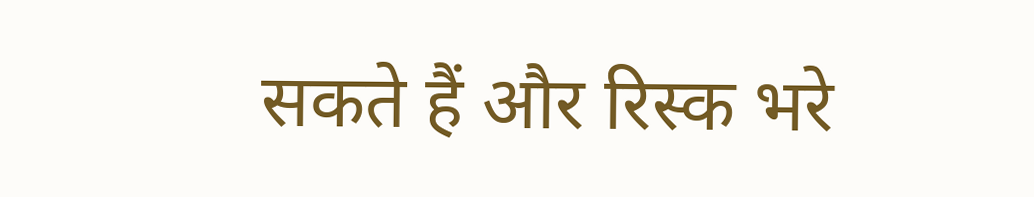सकते हैं और रिस्क भरे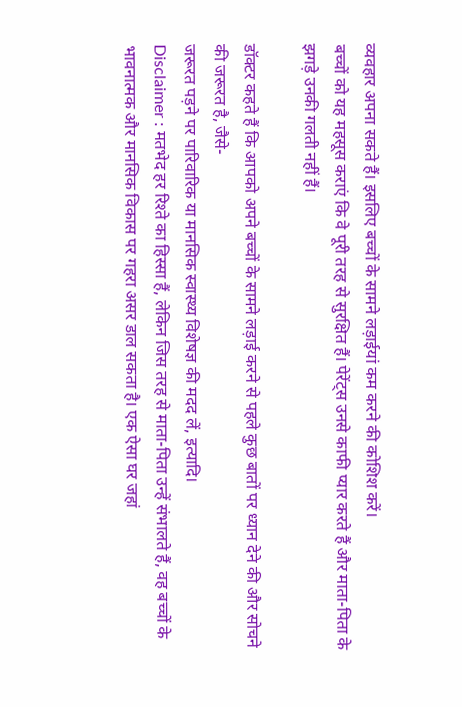व्यवहार अपना सकते हैं। इसलिए बच्चों के सामने लड़ाईयां कम करने की कोशिश करें।
बच्चों को यह महसूस कराएं कि वे पूरी तरह से सुरक्षित हैं। पेरेंट्स उनसे काफी प्यार करते हैं और माता-पिता के झगड़े उनकी गलती नहीं हैं।

डॉक्टर कहते हैं कि आपको अपने बच्चों के सामने लड़ाई करने से पहले कुछ बातों पर ध्यान देने की और सोचने की जरूरत है, जैसे-
जरूरत पड़ने पर पारिवारिक या मानसिक स्वास्थ्य विशेषज्ञ की मदद लें, इत्यादि।
Disclaimer : मतभेद हर रिश्ते का हिस्सा हैं, लेकिन जिस तरह से माता-पिता उन्हें संभालते हैं, वह बच्चों के भावनात्मक और मानसिक विकास पर गहरा असर डाल सकता है। एक ऐसा घर जहां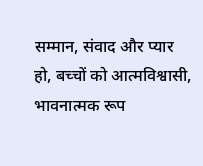सम्मान, संवाद और प्यार हो, बच्चों को आत्मविश्वासी, भावनात्मक रूप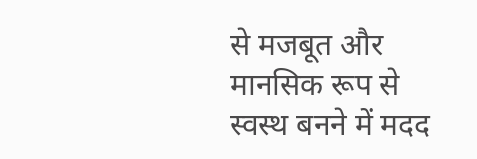से मजबूत और मानसिक रूप से स्वस्थ बनने में मदद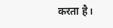करता है।